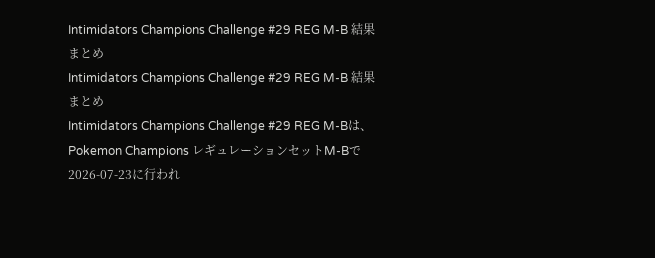Intimidators Champions Challenge #29 REG M-B 結果まとめ
Intimidators Champions Challenge #29 REG M-B 結果まとめ
Intimidators Champions Challenge #29 REG M-Bは、Pokemon Champions レギュレーションセットM-Bで2026-07-23に行われ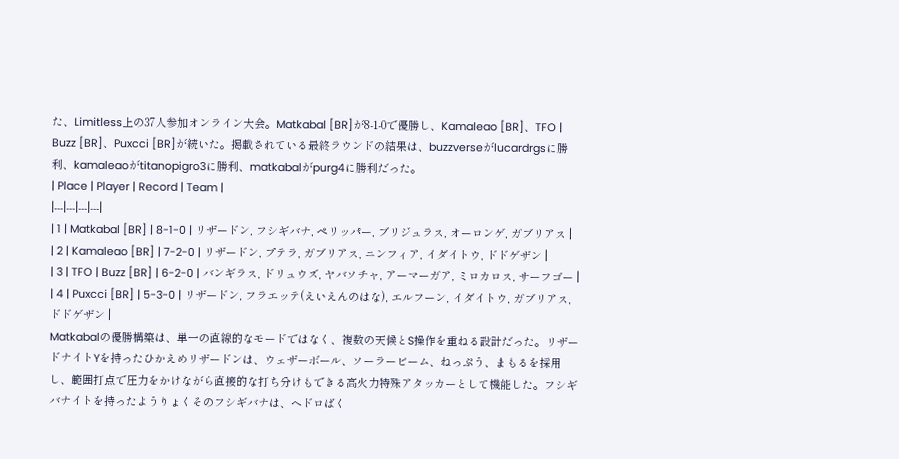た、Limitless上の37人参加オンライン大会。Matkabal [BR]が8-1-0で優勝し、Kamaleao [BR]、TFO | Buzz [BR]、Puxcci [BR]が続いた。掲載されている最終ラウンドの結果は、buzzverseがlucardrgsに勝利、kamaleaoがtitanopigro3に勝利、matkabalがpurg4に勝利だった。
| Place | Player | Record | Team |
|---|---|---|---|
| 1 | Matkabal [BR] | 8-1-0 | リザードン, フシギバナ, ペリッパー, ブリジュラス, オーロンゲ, ガブリアス |
| 2 | Kamaleao [BR] | 7-2-0 | リザードン, プテラ, ガブリアス, ニンフィア, イダイトウ, ドドゲザン |
| 3 | TFO | Buzz [BR] | 6-2-0 | バンギラス, ドリュウズ, ヤバソチャ, アーマーガア, ミロカロス, サーフゴー |
| 4 | Puxcci [BR] | 5-3-0 | リザードン, フラエッテ(えいえんのはな), エルフーン, イダイトウ, ガブリアス, ドドゲザン |
Matkabalの優勝構築は、単一の直線的なモードではなく、複数の天候とS操作を重ねる設計だった。リザードナイトYを持ったひかえめリザードンは、ウェザーボール、ソーラービーム、ねっぷう、まもるを採用し、範囲打点で圧力をかけながら直接的な打ち分けもできる高火力特殊アタッカーとして機能した。フシギバナイトを持ったようりょくそのフシギバナは、ヘドロばく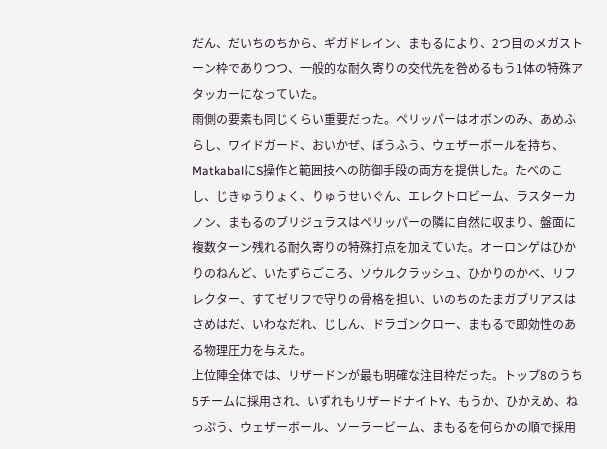だん、だいちのちから、ギガドレイン、まもるにより、2つ目のメガストーン枠でありつつ、一般的な耐久寄りの交代先を咎めるもう1体の特殊アタッカーになっていた。
雨側の要素も同じくらい重要だった。ペリッパーはオボンのみ、あめふらし、ワイドガード、おいかぜ、ぼうふう、ウェザーボールを持ち、MatkabalにS操作と範囲技への防御手段の両方を提供した。たべのこし、じきゅうりょく、りゅうせいぐん、エレクトロビーム、ラスターカノン、まもるのブリジュラスはペリッパーの隣に自然に収まり、盤面に複数ターン残れる耐久寄りの特殊打点を加えていた。オーロンゲはひかりのねんど、いたずらごころ、ソウルクラッシュ、ひかりのかべ、リフレクター、すてゼリフで守りの骨格を担い、いのちのたまガブリアスはさめはだ、いわなだれ、じしん、ドラゴンクロー、まもるで即効性のある物理圧力を与えた。
上位陣全体では、リザードンが最も明確な注目枠だった。トップ8のうち5チームに採用され、いずれもリザードナイトY、もうか、ひかえめ、ねっぷう、ウェザーボール、ソーラービーム、まもるを何らかの順で採用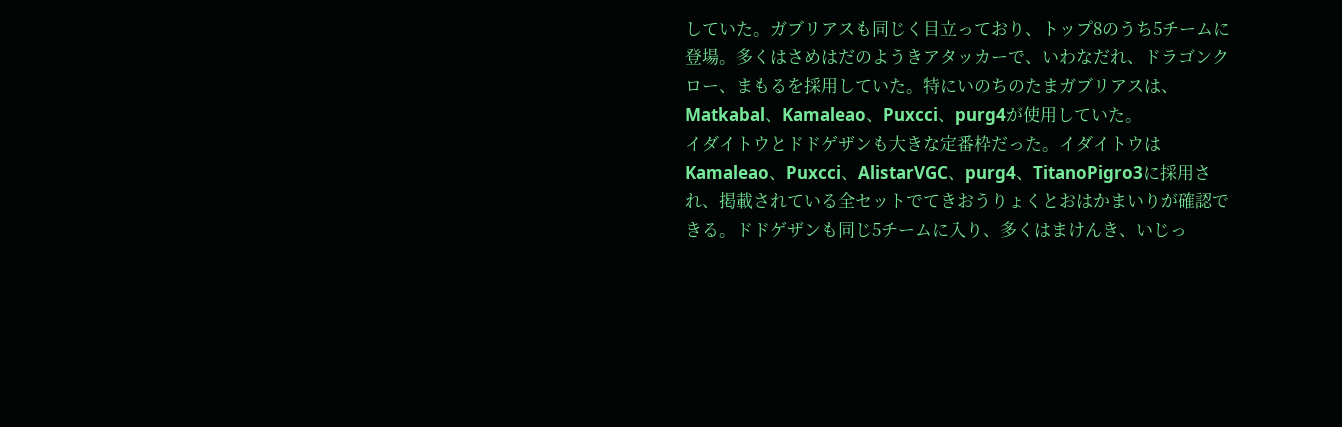していた。ガブリアスも同じく目立っており、トップ8のうち5チームに登場。多くはさめはだのようきアタッカーで、いわなだれ、ドラゴンクロー、まもるを採用していた。特にいのちのたまガブリアスは、Matkabal、Kamaleao、Puxcci、purg4が使用していた。
イダイトウとドドゲザンも大きな定番枠だった。イダイトウはKamaleao、Puxcci、AlistarVGC、purg4、TitanoPigro3に採用され、掲載されている全セットでてきおうりょくとおはかまいりが確認できる。ドドゲザンも同じ5チームに入り、多くはまけんき、いじっ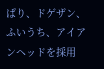ぱり、ドゲザン、ふいうち、アイアンヘッドを採用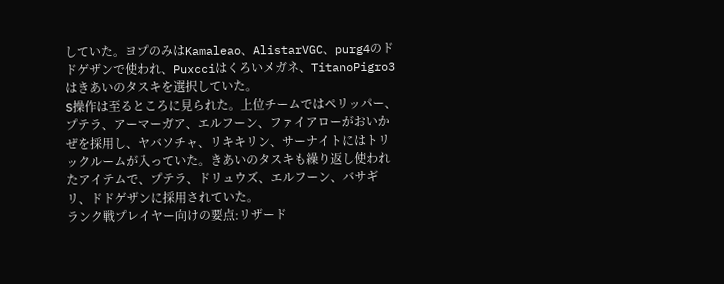していた。ヨプのみはKamaleao、AlistarVGC、purg4のドドゲザンで使われ、Puxcciはくろいメガネ、TitanoPigro3はきあいのタスキを選択していた。
S操作は至るところに見られた。上位チームではペリッパー、プテラ、アーマーガア、エルフーン、ファイアローがおいかぜを採用し、ヤバソチャ、リキキリン、サーナイトにはトリックルームが入っていた。きあいのタスキも繰り返し使われたアイテムで、プテラ、ドリュウズ、エルフーン、バサギリ、ドドゲザンに採用されていた。
ランク戦プレイヤー向けの要点:リザード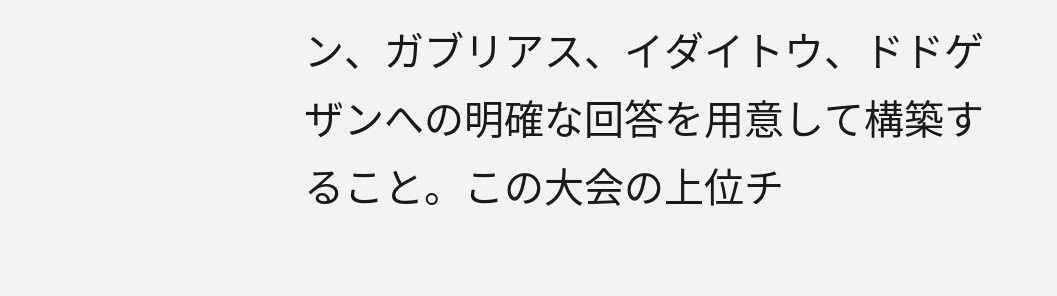ン、ガブリアス、イダイトウ、ドドゲザンへの明確な回答を用意して構築すること。この大会の上位チ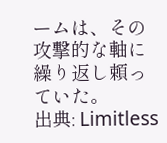ームは、その攻撃的な軸に繰り返し頼っていた。
出典: Limitless